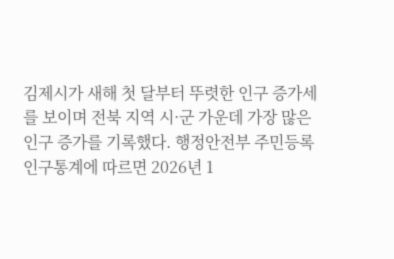김제시가 새해 첫 달부터 뚜렷한 인구 증가세를 보이며 전북 지역 시·군 가운데 가장 많은 인구 증가를 기록했다. 행정안전부 주민등록 인구통계에 따르면 2026년 1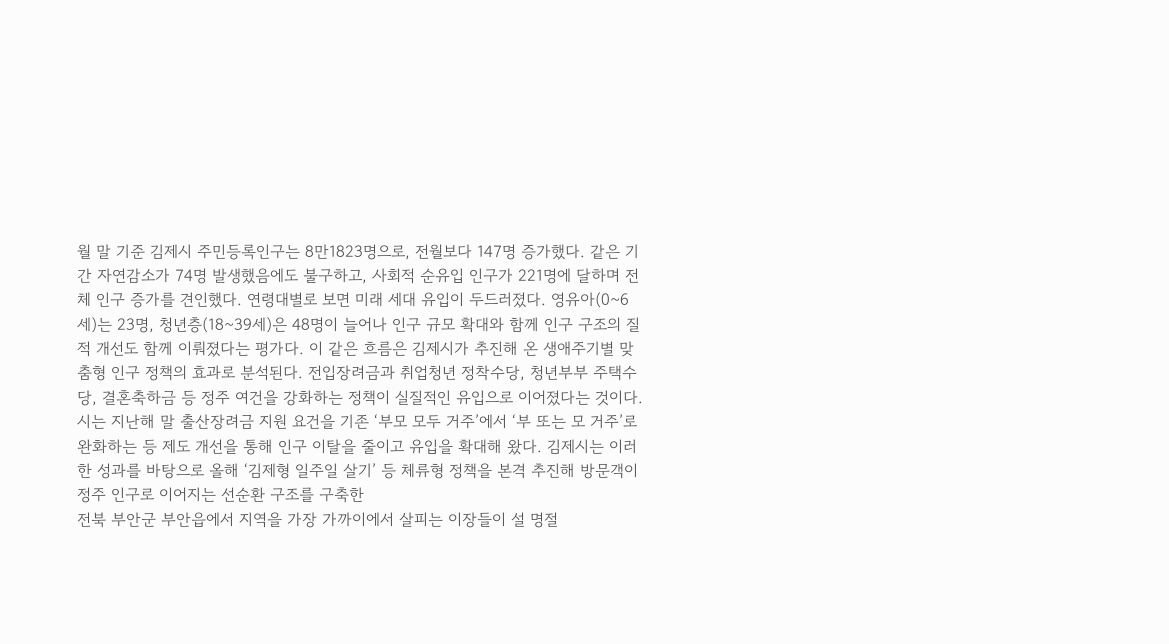월 말 기준 김제시 주민등록인구는 8만1823명으로, 전월보다 147명 증가했다. 같은 기간 자연감소가 74명 발생했음에도 불구하고, 사회적 순유입 인구가 221명에 달하며 전체 인구 증가를 견인했다. 연령대별로 보면 미래 세대 유입이 두드러졌다. 영유아(0~6세)는 23명, 청년층(18~39세)은 48명이 늘어나 인구 규모 확대와 함께 인구 구조의 질적 개선도 함께 이뤄졌다는 평가다. 이 같은 흐름은 김제시가 추진해 온 생애주기별 맞춤형 인구 정책의 효과로 분석된다. 전입장려금과 취업청년 정착수당, 청년부부 주택수당, 결혼축하금 등 정주 여건을 강화하는 정책이 실질적인 유입으로 이어졌다는 것이다. 시는 지난해 말 출산장려금 지원 요건을 기존 ‘부모 모두 거주’에서 ‘부 또는 모 거주’로 완화하는 등 제도 개선을 통해 인구 이탈을 줄이고 유입을 확대해 왔다. 김제시는 이러한 성과를 바탕으로 올해 ‘김제형 일주일 살기’ 등 체류형 정책을 본격 추진해 방문객이 정주 인구로 이어지는 선순환 구조를 구축한
전북 부안군 부안읍에서 지역을 가장 가까이에서 살피는 이장들이 설 명절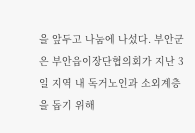을 앞두고 나눔에 나섰다. 부안군은 부안읍이장단협의회가 지난 3일 지역 내 독거노인과 소외계층을 돕기 위해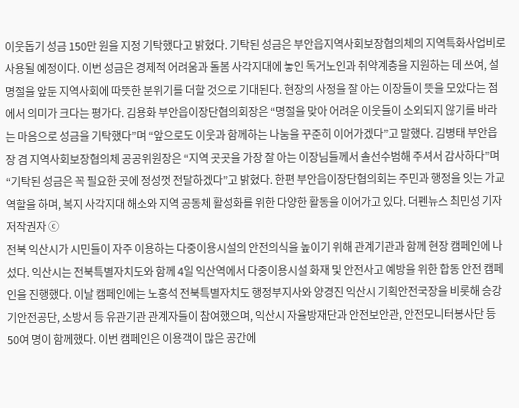이웃돕기 성금 150만 원을 지정 기탁했다고 밝혔다. 기탁된 성금은 부안읍지역사회보장협의체의 지역특화사업비로 사용될 예정이다. 이번 성금은 경제적 어려움과 돌봄 사각지대에 놓인 독거노인과 취약계층을 지원하는 데 쓰여, 설 명절을 앞둔 지역사회에 따뜻한 분위기를 더할 것으로 기대된다. 현장의 사정을 잘 아는 이장들이 뜻을 모았다는 점에서 의미가 크다는 평가다. 김용화 부안읍이장단협의회장은 “명절을 맞아 어려운 이웃들이 소외되지 않기를 바라는 마음으로 성금을 기탁했다”며 “앞으로도 이웃과 함께하는 나눔을 꾸준히 이어가겠다”고 말했다. 김병태 부안읍장 겸 지역사회보장협의체 공공위원장은 “지역 곳곳을 가장 잘 아는 이장님들께서 솔선수범해 주셔서 감사하다”며 “기탁된 성금은 꼭 필요한 곳에 정성껏 전달하겠다”고 밝혔다. 한편 부안읍이장단협의회는 주민과 행정을 잇는 가교 역할을 하며, 복지 사각지대 해소와 지역 공동체 활성화를 위한 다양한 활동을 이어가고 있다. 더펜뉴스 최민성 기자 저작권자 ⓒ
전북 익산시가 시민들이 자주 이용하는 다중이용시설의 안전의식을 높이기 위해 관계기관과 함께 현장 캠페인에 나섰다. 익산시는 전북특별자치도와 함께 4일 익산역에서 다중이용시설 화재 및 안전사고 예방을 위한 합동 안전 캠페인을 진행했다. 이날 캠페인에는 노홍석 전북특별자치도 행정부지사와 양경진 익산시 기획안전국장을 비롯해 승강기안전공단, 소방서 등 유관기관 관계자들이 참여했으며, 익산시 자율방재단과 안전보안관, 안전모니터봉사단 등 50여 명이 함께했다. 이번 캠페인은 이용객이 많은 공간에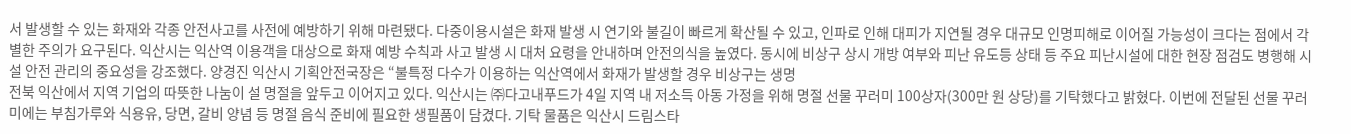서 발생할 수 있는 화재와 각종 안전사고를 사전에 예방하기 위해 마련됐다. 다중이용시설은 화재 발생 시 연기와 불길이 빠르게 확산될 수 있고, 인파로 인해 대피가 지연될 경우 대규모 인명피해로 이어질 가능성이 크다는 점에서 각별한 주의가 요구된다. 익산시는 익산역 이용객을 대상으로 화재 예방 수칙과 사고 발생 시 대처 요령을 안내하며 안전의식을 높였다. 동시에 비상구 상시 개방 여부와 피난 유도등 상태 등 주요 피난시설에 대한 현장 점검도 병행해 시설 안전 관리의 중요성을 강조했다. 양경진 익산시 기획안전국장은 “불특정 다수가 이용하는 익산역에서 화재가 발생할 경우 비상구는 생명
전북 익산에서 지역 기업의 따뜻한 나눔이 설 명절을 앞두고 이어지고 있다. 익산시는 ㈜다고내푸드가 4일 지역 내 저소득 아동 가정을 위해 명절 선물 꾸러미 100상자(300만 원 상당)를 기탁했다고 밝혔다. 이번에 전달된 선물 꾸러미에는 부침가루와 식용유, 당면, 갈비 양념 등 명절 음식 준비에 필요한 생필품이 담겼다. 기탁 물품은 익산시 드림스타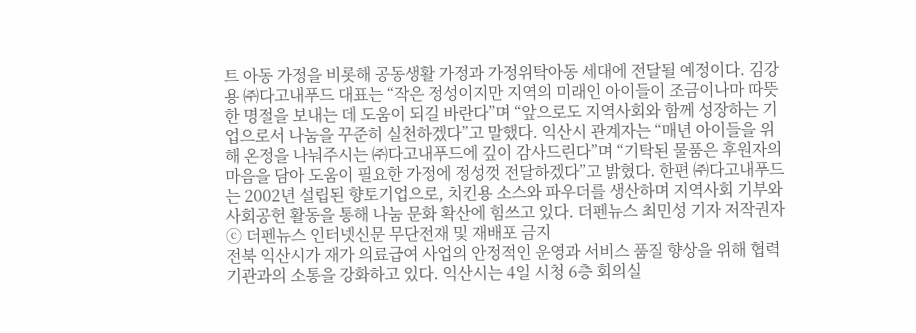트 아동 가정을 비롯해 공동생활 가정과 가정위탁아동 세대에 전달될 예정이다. 김강용 ㈜다고내푸드 대표는 “작은 정성이지만 지역의 미래인 아이들이 조금이나마 따뜻한 명절을 보내는 데 도움이 되길 바란다”며 “앞으로도 지역사회와 함께 성장하는 기업으로서 나눔을 꾸준히 실천하겠다”고 말했다. 익산시 관계자는 “매년 아이들을 위해 온정을 나눠주시는 ㈜다고내푸드에 깊이 감사드린다”며 “기탁된 물품은 후원자의 마음을 담아 도움이 필요한 가정에 정성껏 전달하겠다”고 밝혔다. 한편 ㈜다고내푸드는 2002년 설립된 향토기업으로, 치킨용 소스와 파우더를 생산하며 지역사회 기부와 사회공헌 활동을 통해 나눔 문화 확산에 힘쓰고 있다. 더펜뉴스 최민성 기자 저작권자 ⓒ 더펜뉴스 인터넷신문 무단전재 및 재배포 금지
전북 익산시가 재가 의료급여 사업의 안정적인 운영과 서비스 품질 향상을 위해 협력기관과의 소통을 강화하고 있다. 익산시는 4일 시청 6층 회의실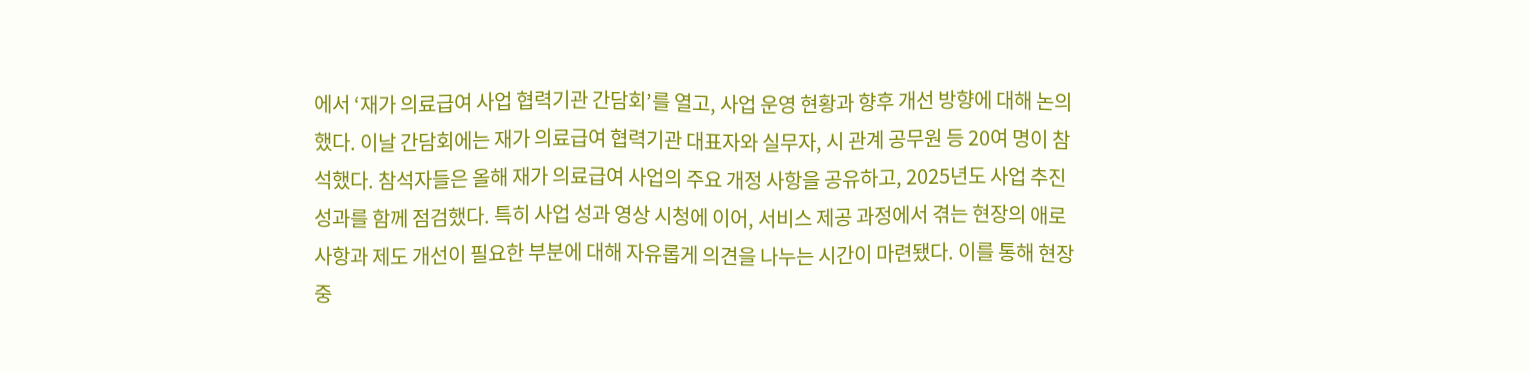에서 ‘재가 의료급여 사업 협력기관 간담회’를 열고, 사업 운영 현황과 향후 개선 방향에 대해 논의했다. 이날 간담회에는 재가 의료급여 협력기관 대표자와 실무자, 시 관계 공무원 등 20여 명이 참석했다. 참석자들은 올해 재가 의료급여 사업의 주요 개정 사항을 공유하고, 2025년도 사업 추진 성과를 함께 점검했다. 특히 사업 성과 영상 시청에 이어, 서비스 제공 과정에서 겪는 현장의 애로사항과 제도 개선이 필요한 부분에 대해 자유롭게 의견을 나누는 시간이 마련됐다. 이를 통해 현장 중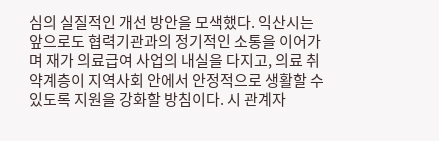심의 실질적인 개선 방안을 모색했다. 익산시는 앞으로도 협력기관과의 정기적인 소통을 이어가며 재가 의료급여 사업의 내실을 다지고, 의료 취약계층이 지역사회 안에서 안정적으로 생활할 수 있도록 지원을 강화할 방침이다. 시 관계자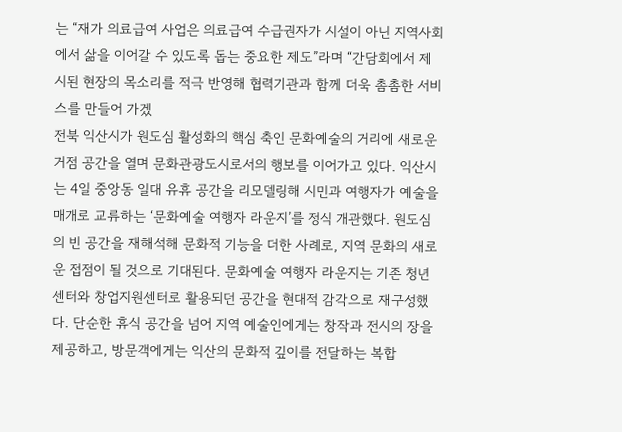는 “재가 의료급여 사업은 의료급여 수급권자가 시설이 아닌 지역사회에서 삶을 이어갈 수 있도록 돕는 중요한 제도”라며 “간담회에서 제시된 현장의 목소리를 적극 반영해 협력기관과 함께 더욱 촘촘한 서비스를 만들어 가겠
전북 익산시가 원도심 활성화의 핵심 축인 문화예술의 거리에 새로운 거점 공간을 열며 문화관광도시로서의 행보를 이어가고 있다. 익산시는 4일 중앙동 일대 유휴 공간을 리모델링해 시민과 여행자가 예술을 매개로 교류하는 ‘문화예술 여행자 라운지’를 정식 개관했다. 원도심의 빈 공간을 재해석해 문화적 기능을 더한 사례로, 지역 문화의 새로운 접점이 될 것으로 기대된다. 문화예술 여행자 라운지는 기존 청년센터와 창업지원센터로 활용되던 공간을 현대적 감각으로 재구성했다. 단순한 휴식 공간을 넘어 지역 예술인에게는 창작과 전시의 장을 제공하고, 방문객에게는 익산의 문화적 깊이를 전달하는 복합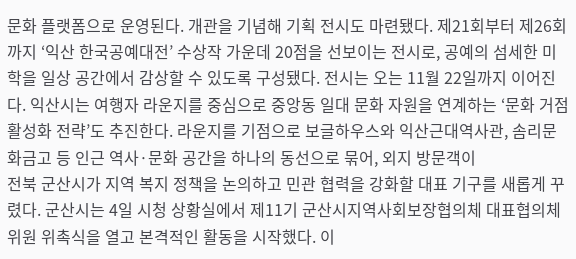문화 플랫폼으로 운영된다. 개관을 기념해 기획 전시도 마련됐다. 제21회부터 제26회까지 ‘익산 한국공예대전’ 수상작 가운데 20점을 선보이는 전시로, 공예의 섬세한 미학을 일상 공간에서 감상할 수 있도록 구성됐다. 전시는 오는 11월 22일까지 이어진다. 익산시는 여행자 라운지를 중심으로 중앙동 일대 문화 자원을 연계하는 ‘문화 거점 활성화 전략’도 추진한다. 라운지를 기점으로 보글하우스와 익산근대역사관, 솜리문화금고 등 인근 역사·문화 공간을 하나의 동선으로 묶어, 외지 방문객이
전북 군산시가 지역 복지 정책을 논의하고 민관 협력을 강화할 대표 기구를 새롭게 꾸렸다. 군산시는 4일 시청 상황실에서 제11기 군산시지역사회보장협의체 대표협의체 위원 위촉식을 열고 본격적인 활동을 시작했다. 이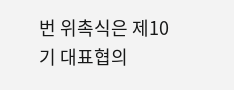번 위촉식은 제10기 대표협의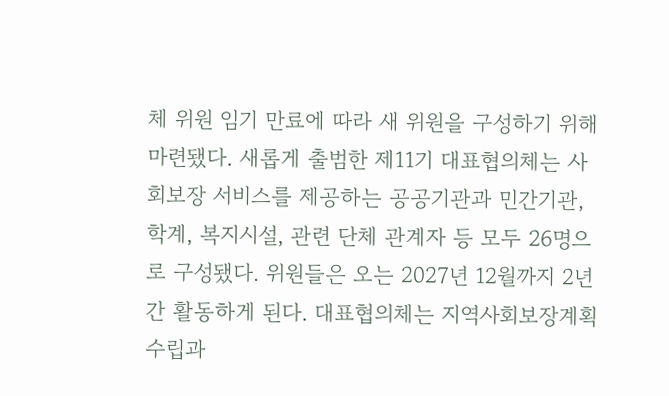체 위원 임기 만료에 따라 새 위원을 구성하기 위해 마련됐다. 새롭게 출범한 제11기 대표협의체는 사회보장 서비스를 제공하는 공공기관과 민간기관, 학계, 복지시설, 관련 단체 관계자 등 모두 26명으로 구성됐다. 위원들은 오는 2027년 12월까지 2년간 활동하게 된다. 대표협의체는 지역사회보장계획 수립과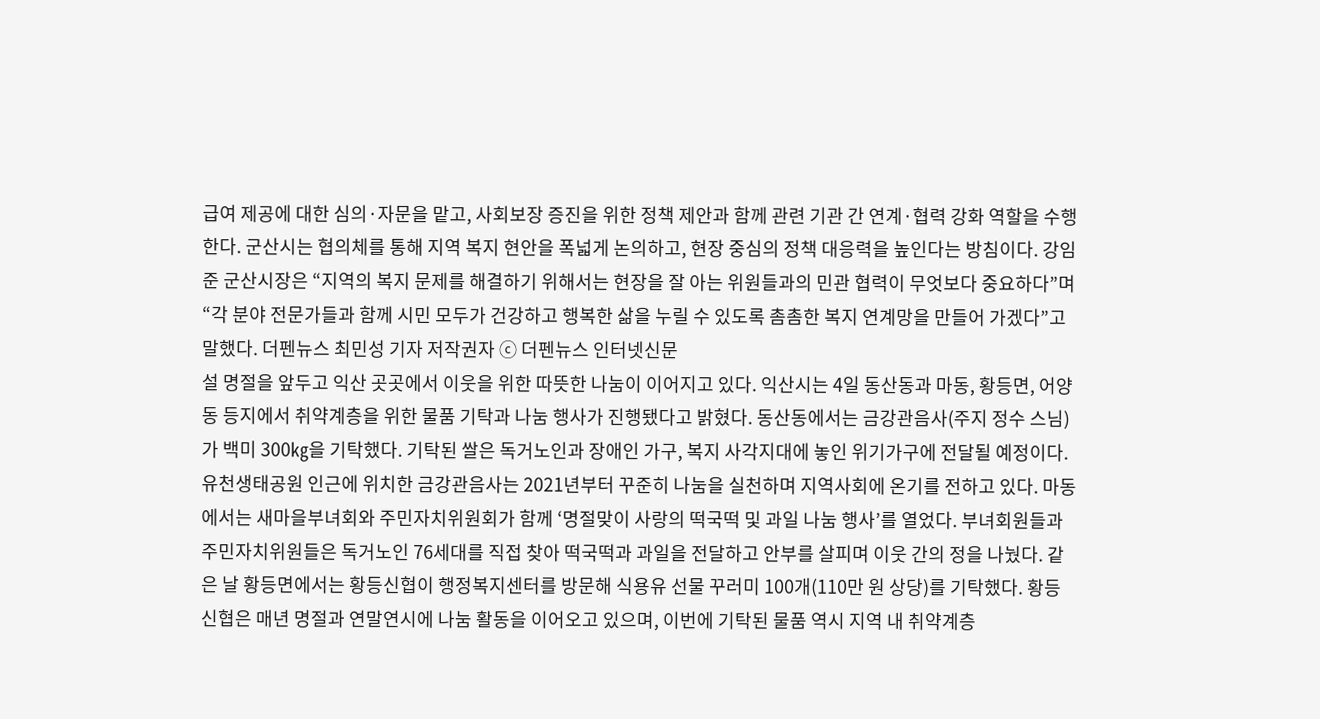급여 제공에 대한 심의·자문을 맡고, 사회보장 증진을 위한 정책 제안과 함께 관련 기관 간 연계·협력 강화 역할을 수행한다. 군산시는 협의체를 통해 지역 복지 현안을 폭넓게 논의하고, 현장 중심의 정책 대응력을 높인다는 방침이다. 강임준 군산시장은 “지역의 복지 문제를 해결하기 위해서는 현장을 잘 아는 위원들과의 민관 협력이 무엇보다 중요하다”며 “각 분야 전문가들과 함께 시민 모두가 건강하고 행복한 삶을 누릴 수 있도록 촘촘한 복지 연계망을 만들어 가겠다”고 말했다. 더펜뉴스 최민성 기자 저작권자 ⓒ 더펜뉴스 인터넷신문
설 명절을 앞두고 익산 곳곳에서 이웃을 위한 따뜻한 나눔이 이어지고 있다. 익산시는 4일 동산동과 마동, 황등면, 어양동 등지에서 취약계층을 위한 물품 기탁과 나눔 행사가 진행됐다고 밝혔다. 동산동에서는 금강관음사(주지 정수 스님)가 백미 300㎏을 기탁했다. 기탁된 쌀은 독거노인과 장애인 가구, 복지 사각지대에 놓인 위기가구에 전달될 예정이다. 유천생태공원 인근에 위치한 금강관음사는 2021년부터 꾸준히 나눔을 실천하며 지역사회에 온기를 전하고 있다. 마동에서는 새마을부녀회와 주민자치위원회가 함께 ‘명절맞이 사랑의 떡국떡 및 과일 나눔 행사’를 열었다. 부녀회원들과 주민자치위원들은 독거노인 76세대를 직접 찾아 떡국떡과 과일을 전달하고 안부를 살피며 이웃 간의 정을 나눴다. 같은 날 황등면에서는 황등신협이 행정복지센터를 방문해 식용유 선물 꾸러미 100개(110만 원 상당)를 기탁했다. 황등신협은 매년 명절과 연말연시에 나눔 활동을 이어오고 있으며, 이번에 기탁된 물품 역시 지역 내 취약계층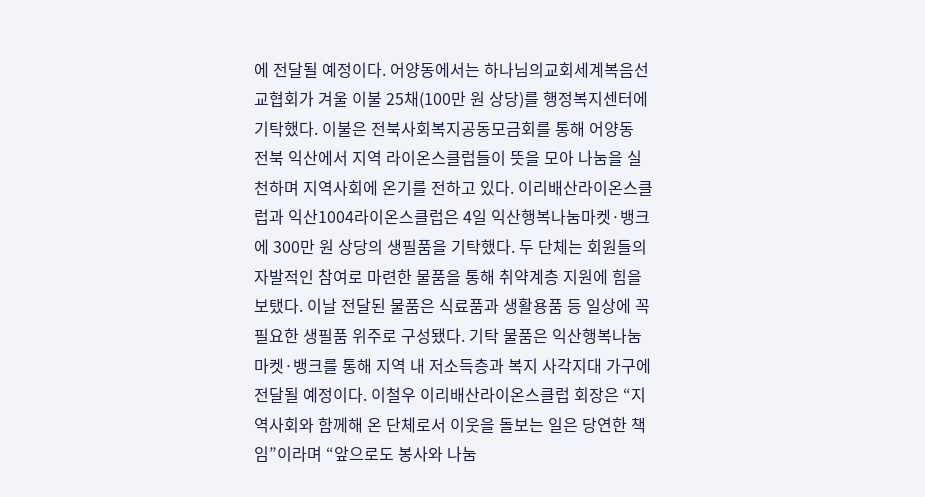에 전달될 예정이다. 어양동에서는 하나님의교회세계복음선교협회가 겨울 이불 25채(100만 원 상당)를 행정복지센터에 기탁했다. 이불은 전북사회복지공동모금회를 통해 어양동
전북 익산에서 지역 라이온스클럽들이 뜻을 모아 나눔을 실천하며 지역사회에 온기를 전하고 있다. 이리배산라이온스클럽과 익산1004라이온스클럽은 4일 익산행복나눔마켓·뱅크에 300만 원 상당의 생필품을 기탁했다. 두 단체는 회원들의 자발적인 참여로 마련한 물품을 통해 취약계층 지원에 힘을 보탰다. 이날 전달된 물품은 식료품과 생활용품 등 일상에 꼭 필요한 생필품 위주로 구성됐다. 기탁 물품은 익산행복나눔마켓·뱅크를 통해 지역 내 저소득층과 복지 사각지대 가구에 전달될 예정이다. 이철우 이리배산라이온스클럽 회장은 “지역사회와 함께해 온 단체로서 이웃을 돌보는 일은 당연한 책임”이라며 “앞으로도 봉사와 나눔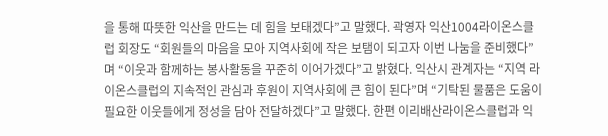을 통해 따뜻한 익산을 만드는 데 힘을 보태겠다”고 말했다. 곽영자 익산1004라이온스클럽 회장도 “회원들의 마음을 모아 지역사회에 작은 보탬이 되고자 이번 나눔을 준비했다”며 “이웃과 함께하는 봉사활동을 꾸준히 이어가겠다”고 밝혔다. 익산시 관계자는 “지역 라이온스클럽의 지속적인 관심과 후원이 지역사회에 큰 힘이 된다”며 “기탁된 물품은 도움이 필요한 이웃들에게 정성을 담아 전달하겠다”고 말했다. 한편 이리배산라이온스클럽과 익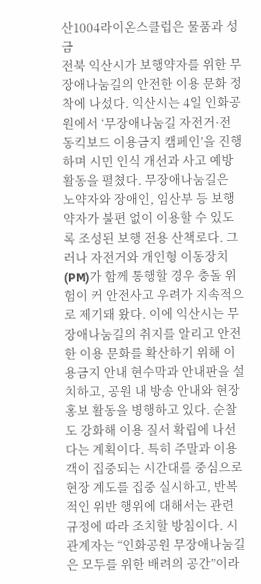산1004라이온스클럽은 물품과 성금
전북 익산시가 보행약자를 위한 무장애나눔길의 안전한 이용 문화 정착에 나섰다. 익산시는 4일 인화공원에서 ‘무장애나눔길 자전거·전동킥보드 이용금지 캠페인’을 진행하며 시민 인식 개선과 사고 예방 활동을 펼쳤다. 무장애나눔길은 노약자와 장애인, 임산부 등 보행약자가 불편 없이 이용할 수 있도록 조성된 보행 전용 산책로다. 그러나 자전거와 개인형 이동장치(PM)가 함께 통행할 경우 충돌 위험이 커 안전사고 우려가 지속적으로 제기돼 왔다. 이에 익산시는 무장애나눔길의 취지를 알리고 안전한 이용 문화를 확산하기 위해 이용금지 안내 현수막과 안내판을 설치하고, 공원 내 방송 안내와 현장 홍보 활동을 병행하고 있다. 순찰도 강화해 이용 질서 확립에 나선다는 계획이다. 특히 주말과 이용객이 집중되는 시간대를 중심으로 현장 계도를 집중 실시하고, 반복적인 위반 행위에 대해서는 관련 규정에 따라 조치할 방침이다. 시 관계자는 “인화공원 무장애나눔길은 모두를 위한 배려의 공간”이라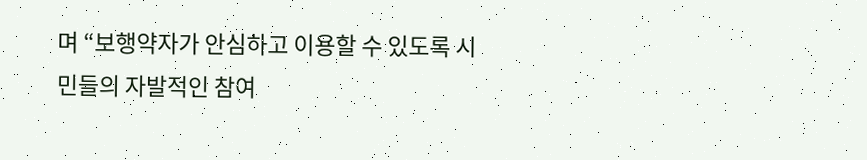며 “보행약자가 안심하고 이용할 수 있도록 시민들의 자발적인 참여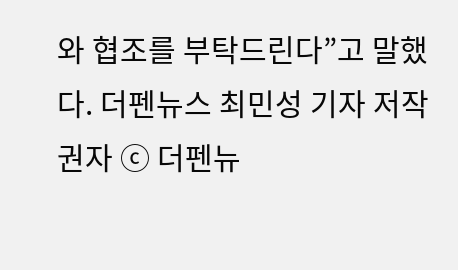와 협조를 부탁드린다”고 말했다. 더펜뉴스 최민성 기자 저작권자 ⓒ 더펜뉴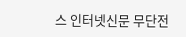스 인터넷신문 무단전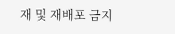재 및 재배포 금지